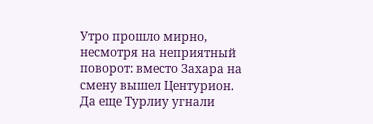Утро прошло мирно, несмотря на неприятный поворот: вместо Захара на смену вышел Центурион. Да еще Турлиу угнали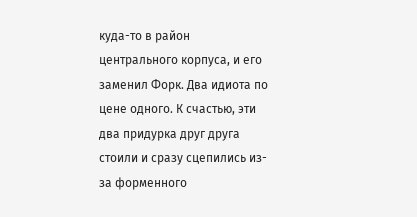куда-то в район центрального корпуса, и его заменил Форк. Два идиота по цене одного. К счастью, эти два придурка друг друга стоили и сразу сцепились из-за форменного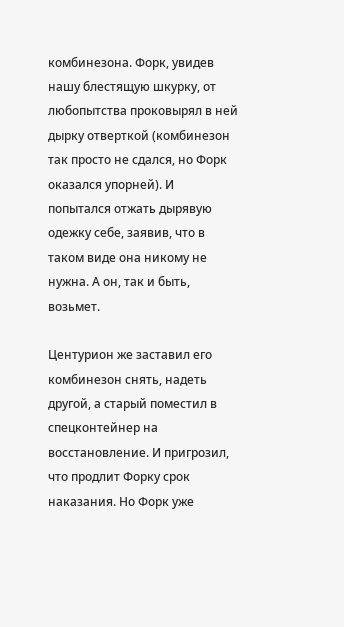комбинезона. Форк, увидев нашу блестящую шкурку, от любопытства проковырял в ней дырку отверткой (комбинезон так просто не сдался, но Форк оказался упорней). И попытался отжать дырявую одежку себе, заявив, что в таком виде она никому не нужна. А он, так и быть, возьмет.

Центурион же заставил его комбинезон снять, надеть другой, а старый поместил в спецконтейнер на восстановление. И пригрозил, что продлит Форку срок наказания. Но Форк уже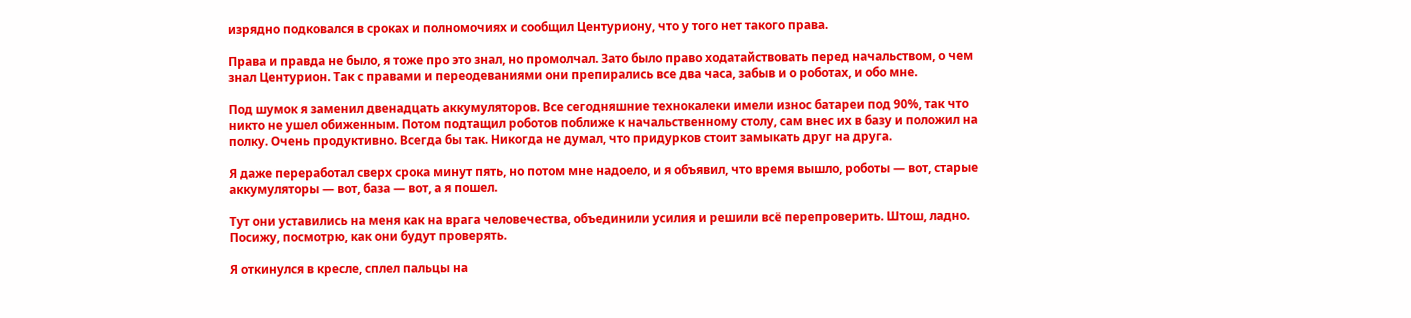изрядно подковался в сроках и полномочиях и сообщил Центуриону, что у того нет такого права.

Права и правда не было, я тоже про это знал, но промолчал. Зато было право ходатайствовать перед начальством, о чем знал Центурион. Так с правами и переодеваниями они препирались все два часа, забыв и о роботах, и обо мне.

Под шумок я заменил двенадцать аккумуляторов. Все сегодняшние технокалеки имели износ батареи под 90%, так что никто не ушел обиженным. Потом подтащил роботов поближе к начальственному столу, сам внес их в базу и положил на полку. Очень продуктивно. Всегда бы так. Никогда не думал, что придурков стоит замыкать друг на друга.

Я даже переработал сверх срока минут пять, но потом мне надоело, и я объявил, что время вышло, роботы — вот, старые аккумуляторы — вот, база — вот, а я пошел.

Тут они уставились на меня как на врага человечества, объединили усилия и решили всё перепроверить. Штош, ладно. Посижу, посмотрю, как они будут проверять.

Я откинулся в кресле, сплел пальцы на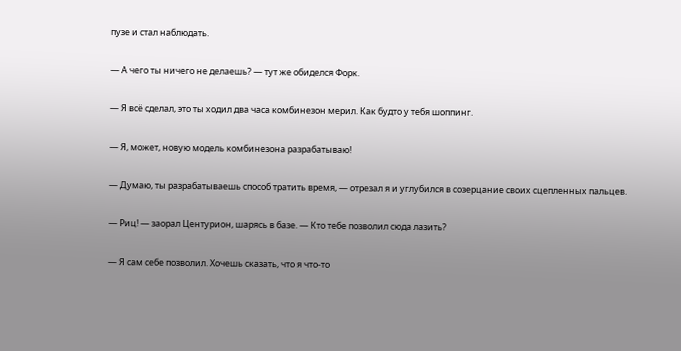пузе и стал наблюдать.

— А чего ты ничего не делаешь? — тут же обиделся Форк.

— Я всё сделал, это ты ходил два часа комбинезон мерил. Как будто у тебя шоппинг.

— Я, может, новую модель комбинезона разрабатываю!

— Думаю, ты разрабатываешь способ тратить время, — отрезал я и углубился в созерцание своих сцепленных пальцев.

— Риц! — заорал Центурион, шарясь в базе. — Кто тебе позволил сюда лазить?

— Я сам себе позволил. Хочешь сказать, что я что-то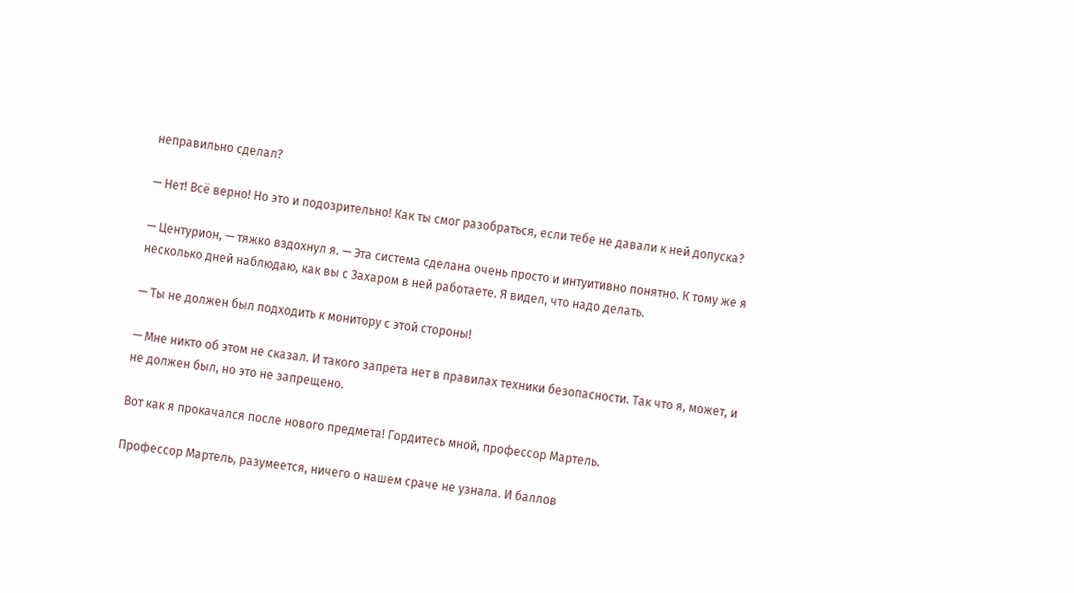неправильно сделал?

— Нет! Всё верно! Но это и подозрительно! Как ты смог разобраться, если тебе не давали к ней допуска?

— Центурион, — тяжко вздохнул я. — Эта система сделана очень просто и интуитивно понятно. К тому же я несколько дней наблюдаю, как вы с Захаром в ней работаете. Я видел, что надо делать.

— Ты не должен был подходить к монитору с этой стороны!

— Мне никто об этом не сказал. И такого запрета нет в правилах техники безопасности. Так что я, может, и не должен был, но это не запрещено.

Вот как я прокачался после нового предмета! Гордитесь мной, профессор Мартель.

Профессор Мартель, разумеется, ничего о нашем сраче не узнала. И баллов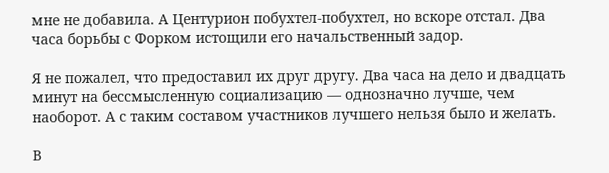мне не добавила. А Центурион побухтел-побухтел, но вскоре отстал. Два часа борьбы с Форком истощили его начальственный задор.

Я не пожалел, что предоставил их друг другу. Два часа на дело и двадцать минут на бессмысленную социализацию — однозначно лучше, чем наоборот. А с таким составом участников лучшего нельзя было и желать.

В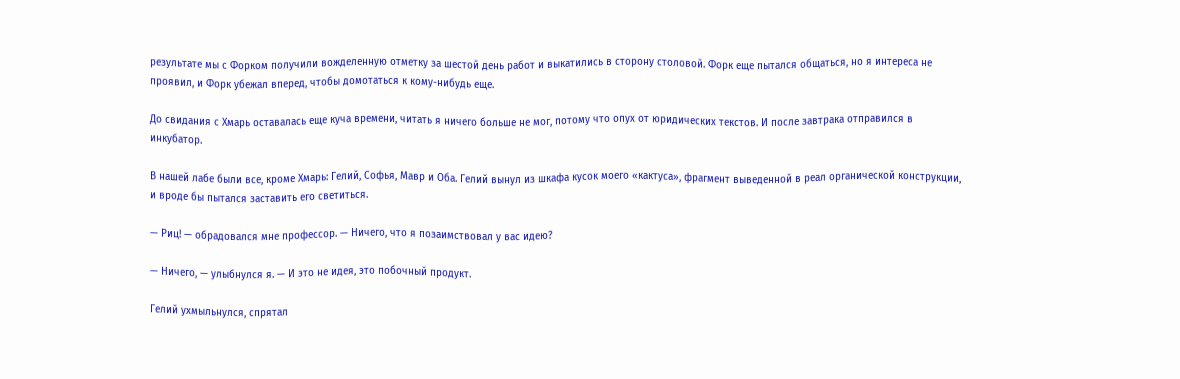результате мы с Форком получили вожделенную отметку за шестой день работ и выкатились в сторону столовой. Форк еще пытался общаться, но я интереса не проявил, и Форк убежал вперед, чтобы домотаться к кому-нибудь еще.

До свидания с Хмарь оставалась еще куча времени, читать я ничего больше не мог, потому что опух от юридических текстов. И после завтрака отправился в инкубатор.

В нашей лабе были все, кроме Хмарь: Гелий, Софья, Мавр и Оба. Гелий вынул из шкафа кусок моего «кактуса», фрагмент выведенной в реал органической конструкции, и вроде бы пытался заставить его светиться.

— Риц! — обрадовался мне профессор. — Ничего, что я позаимствовал у вас идею?

— Ничего, — улыбнулся я. — И это не идея, это побочный продукт.

Гелий ухмыльнулся, спрятал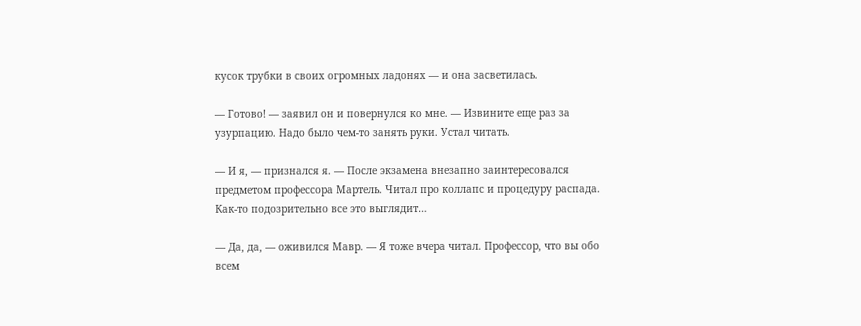кусок трубки в своих огромных ладонях — и она засветилась.

— Готово! — заявил он и повернулся ко мне. — Извините еще раз за узурпацию. Надо было чем-то занять руки. Устал читать.

— И я, — признался я. — После экзамена внезапно заинтересовался предметом профессора Мартель. Читал про коллапс и процедуру распада. Как-то подозрительно все это выглядит…

— Да, да, — оживился Мавр. — Я тоже вчера читал. Профессор, что вы обо всем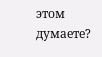этом думаете?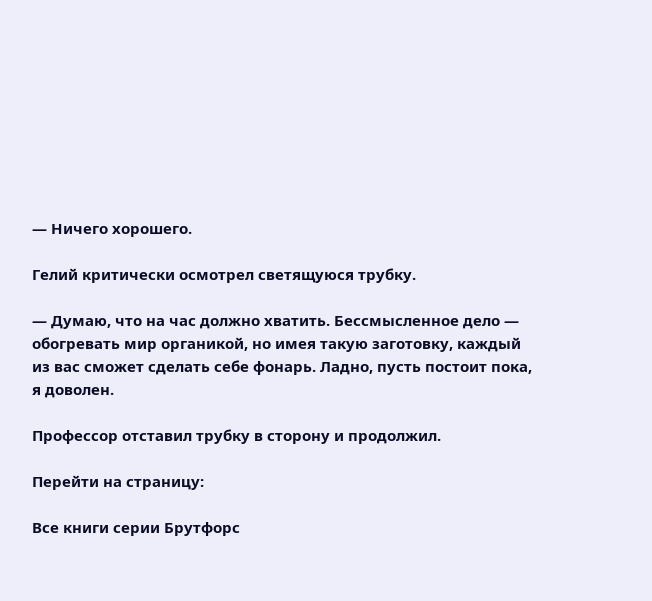— Ничего хорошего.

Гелий критически осмотрел светящуюся трубку.

— Думаю, что на час должно хватить. Бессмысленное дело — обогревать мир органикой, но имея такую заготовку, каждый из вас сможет сделать себе фонарь. Ладно, пусть постоит пока, я доволен.

Профессор отставил трубку в сторону и продолжил.

Перейти на страницу:

Все книги серии Брутфорс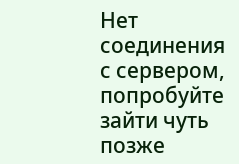Нет соединения с сервером, попробуйте зайти чуть позже